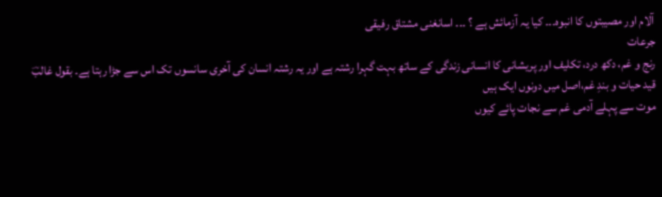آلام اور مصیبتوں کا انبوہ۔۔۔ کیا یہ آزمائش ہے ؟ ۔۔۔ اسانغنی مشتاق رفیقی
جرعات
رنج و غم، دکھ درد، تکلیف اور پریشانی کا انسانی زندگی کے ساتھ بہت گہرا رشتہ ہے اور یہ رشتہ انسان کی آخری سانسوں تک اس سے جڑا رہتا ہے۔ بقول غالبؔ
قید حیات و بندِ غم،اصل میں دونوں ایک ہیں
موت سے پہلے آدمی غم سے نجات پائے کیوں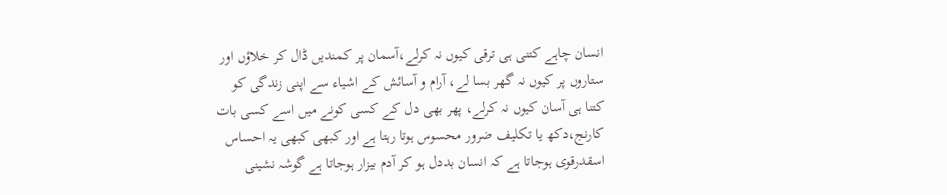انسان چاہے کتنی ہی ترقی کیوں نہ کرلے،آسمان پر کمندیں ڈال کر خلاؤں اور ستاروں پر کیوں نہ گھر بسا لے، آرام و آسائش کے اشیاء سے اپنی زندگی کو کتنا ہی آسان کیوں نہ کرلے، پھر بھی دل کے کسی کونے میں اسے کسی بات کارنج،دکھ یا تکلیف ضرور محسوس ہوتا رہتا ہے اور کبھی کبھی یہ احساس اسقدرقوی ہوجاتا ہے کہ انسان بددل ہو کر آدم بیزار ہوجاتا ہے گوشہ نشینی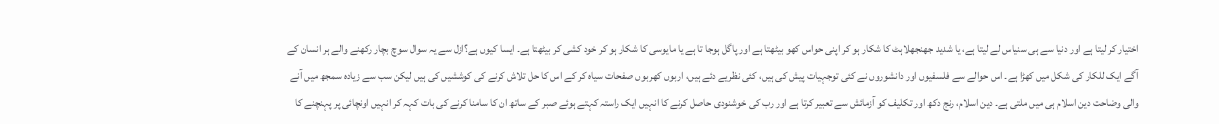اختیار کر لیتا ہے اور دنیا سے ہی سنیاس لے لیتا ہے، یا شدید جھنجھلاہٹ کا شکار ہو کر اپنی حواس کھو بیٹھتا ہے اور پاگل ہوجا تا ہے یا مایوسی کا شکار ہو کر خود کشی کر بیٹھتا ہے۔ ایسا کیوں ہے؟ازل سے یہ سوال سوچ بچار رکھنے والے ہر انسان کے آگے ایک للکار کی شکل میں کھڑا ہے۔ اس حوالے سے فلسفیوں اور دانشوروں نے کئی توجہیات پیش کی ہیں، کئی نظریے دئے ہیں، اربوں کھربوں صفحات سیاہ کر کے اس کا حل تلاش کرنے کی کوششیں کی ہیں لیکن سب سے زیادہ سمجھ میں آنے والی وضاحت دین اسلام ہی میں ملتی ہے۔ دین اسلام، رنج دکھ اور تکلیف کو آزمائش سے تعبیر کرتا ہے اور رب کی خوشنودی حاصل کرنے کا انہیں ایک راستہ کہتے ہوئے صبر کے ساتھ ان کا سامنا کرنے کی بات کہہ کر انہیں اونچائی پر پہنچنے کا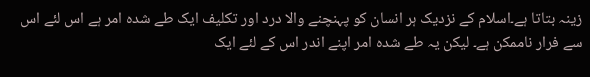زینہ بتاتا ہے۔اسلام کے نزدیک ہر انسان کو پہنچنے والا درد اور تکلیف ایک طے شدہ امر ہے اس لئے اس سے فرار ناممکن ہے۔ لیکن یہ طے شدہ امر اپنے اندر اس کے لئے ایک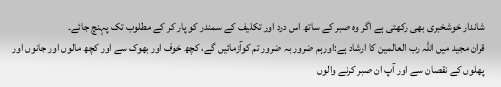شاندار خوشخبری بھی رکھتی ہے اگر وہ صبر کے ساتھ اس درد اور تکلیف کے سمندر کو پار کر کے مطلوب تک پہنچ جائے۔
قران مجید میں اللہ رب العالمین کا ارشاد ہے:اورہم ضرور بہ ضرور تم کوآزمائیں گے، کچھ خوف اور بھوک سے اور کچھ مالوں اور جانوں اور پھلوں کے نقصان سے اور آپ ان صبر کرنے والوں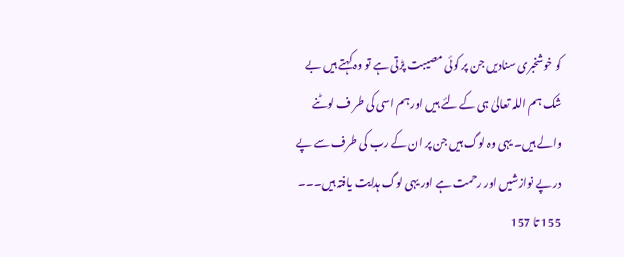کو خوشخبری سنادیں جن پر کوئی مصیبت پڑتی ہے تو وہ کہتے ہیں بے شک ہم اللہ تعالیٰ ہی کے لئے ہیں اور ہم اسی کی طر ف لوٹنے والے ہیں۔ یہی وہ لوگ ہیں جن پر ان کے رب کی طرف سے پے در پے نوازشیں اور رحمت ہے اور یہی لوگ ہدایت یافتہ ہیں۔۔۔ 155 تا 157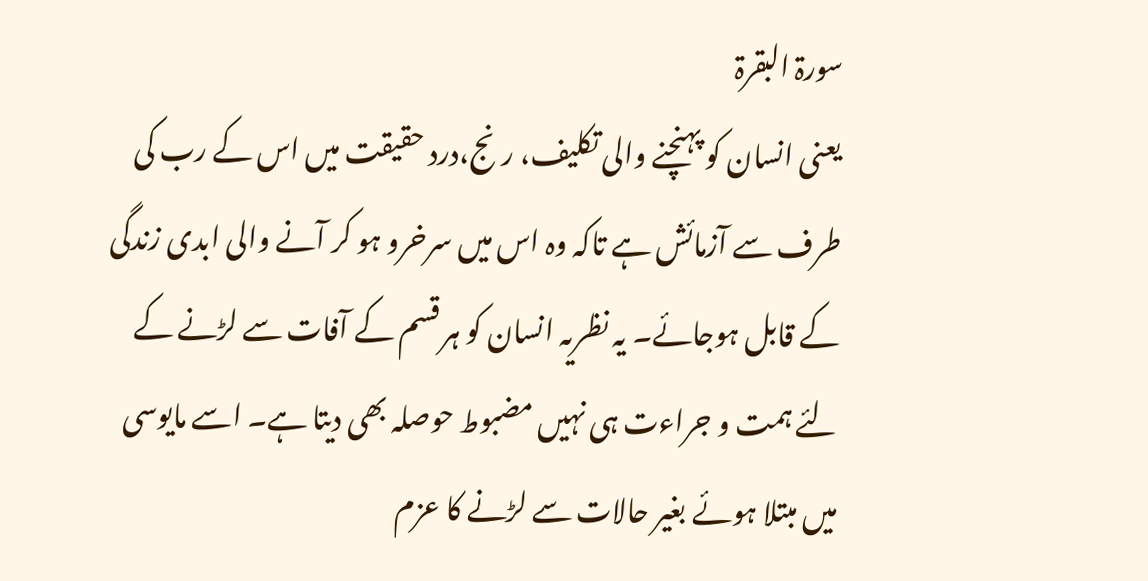سورۃ البقرۃ
یعنی انسان کو پہنچنے والی تکلیف، رنج،درد حقیقت میں اس کے رب کی طرف سے آزمائش ہے تاکہ وہ اس میں سرخرو ہو کر آنے والی ابدی زندگی کے قابل ہوجائے۔ یہ نظریہ انسان کو ہر قسم کے آفات سے لڑنے کے لئے ہمت و جراءت ہی نہیں مضبوط حوصلہ بھی دیتا ہے۔ اسے مایوسی میں مبتلا ہوئے بغیر حالات سے لڑنے کا عزم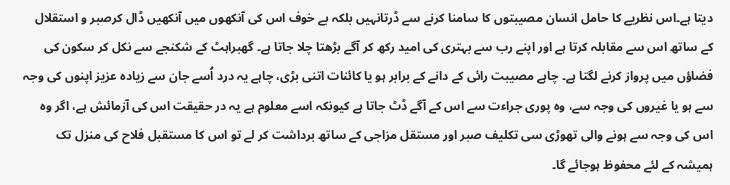دیتا ہے۔اس نظریے کا حامل انسان مصیبتوں کا سامنا کرنے سے ڈرتانہیں بلکہ بے خوف اس کی آنکھوں میں آنکھیں ڈال کرصبر و استقلال کے ساتھ اس سے مقابلہ کرتا ہے اور اپنے رب سے بہتری کی امید رکھ کر آگے بڑھتا چلا جاتا ہے۔ گھبراہٹ کے شکنجے سے نکل کر سکون کی فضاؤں میں پرواز کرنے لگتا ہے۔ چاہے مصیبت رائی کے دانے کے برابر ہو یا کائنات اتنی بڑی، چاہے یہ درد اُسے جان سے زیادہ عزیز اپنوں کی وجہ سے ہو یا غیروں کی وجہ سے، وہ پوری جراءت سے اس کے آگے ڈٹ جاتا ہے کیونکہ اسے معلوم ہے یہ در حقیقت اس کی آزمائش ہے، اگر وہ اس کی وجہ سے ہونے والی تھوڑی سی تکلیف صبر اور مستقل مزاجی کے ساتھ برداشت کر لے تو اس کا مستقبل فلاح کی منزل تک ہمیشہ کے لئے محفوظ ہوجائے گا۔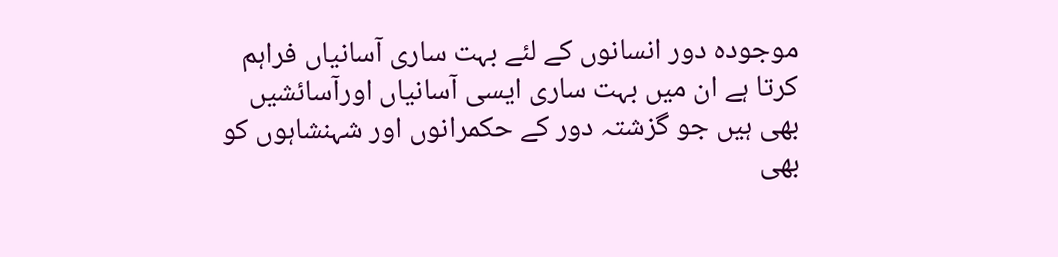موجودہ دور انسانوں کے لئے بہت ساری آسانیاں فراہم کرتا ہے ان میں بہت ساری ایسی آسانیاں اورآسائشیں بھی ہیں جو گزشتہ دور کے حکمرانوں اور شہنشاہوں کو بھی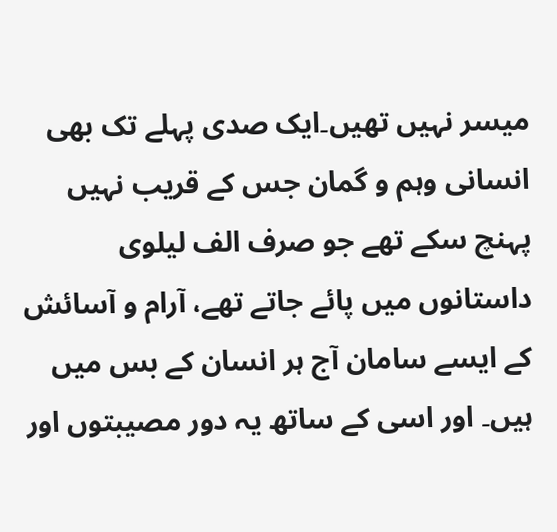میسر نہیں تھیں۔ایک صدی پہلے تک بھی انسانی وہم و گمان جس کے قریب نہیں پہنچ سکے تھے جو صرف الف لیلوی داستانوں میں پائے جاتے تھے، آرام و آسائش کے ایسے سامان آج ہر انسان کے بس میں ہیں۔ اور اسی کے ساتھ یہ دور مصیبتوں اور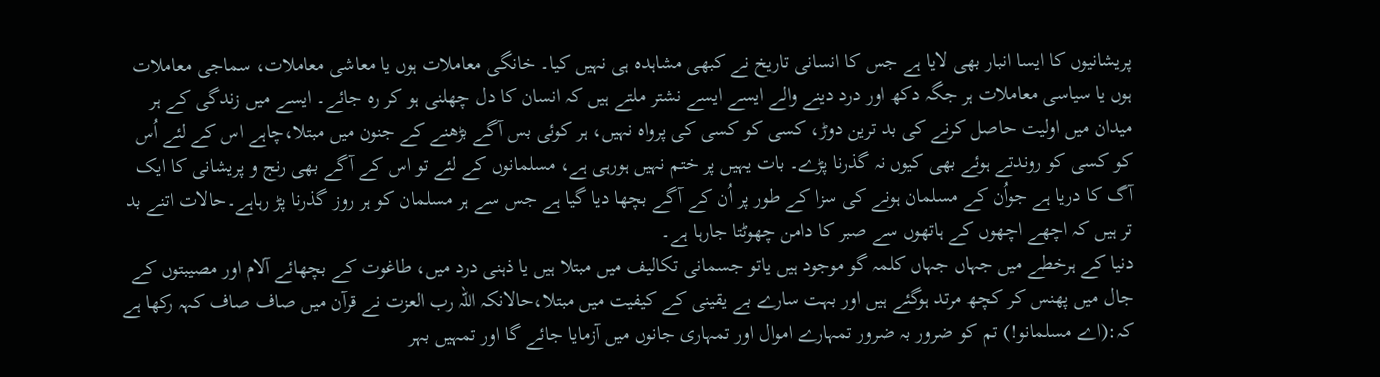پریشانیوں کا ایسا انبار بھی لایا ہے جس کا انسانی تاریخ نے کبھی مشاہدہ ہی نہیں کیا۔ خانگی معاملات ہوں یا معاشی معاملات، سماجی معاملات ہوں یا سیاسی معاملات ہر جگہ دکھ اور درد دینے والے ایسے ایسے نشتر ملتے ہیں کہ انسان کا دل چھلنی ہو کر رہ جائے۔ ایسے میں زندگی کے ہر میدان میں اولیت حاصل کرنے کی بد ترین دوڑ، کسی کو کسی کی پرواہ نہیں، ہر کوئی بس آگے بڑھنے کے جنون میں مبتلا،چاہے اس کے لئے اُس کو کسی کو روندتے ہوئے بھی کیوں نہ گذرنا پڑے۔ بات یہیں پر ختم نہیں ہورہی ہے، مسلمانوں کے لئے تو اس کے آگے بھی رنج و پریشانی کا ایک آگ کا دریا ہے جواُن کے مسلمان ہونے کی سزا کے طور پر اُن کے آگے بچھا دیا گیا ہے جس سے ہر مسلمان کو ہر روز گذرنا پڑ رہاہے۔حالات اتنے بد تر ہیں کہ اچھے اچھوں کے ہاتھوں سے صبر کا دامن چھوٹتا جارہا ہے۔
دنیا کے ہرخطے میں جہاں جہاں کلمہ گو موجود ہیں یاتو جسمانی تکالیف میں مبتلا ہیں یا ذہنی درد میں، طاغوت کے بچھائے آلام اور مصیبتوں کے جال میں پھنس کر کچھ مرتد ہوگئے ہیں اور بہت سارے بے یقینی کے کیفیت میں مبتلا،حالانکہ اللہ رب العزت نے قرآن میں صاف صاف کہہ رکھا ہے کہ:(اے مسلمانو!) تم کو ضرور بہ ضرور تمہارے اموال اور تمہاری جانوں میں آزمایا جائے گا اور تمہیں بہر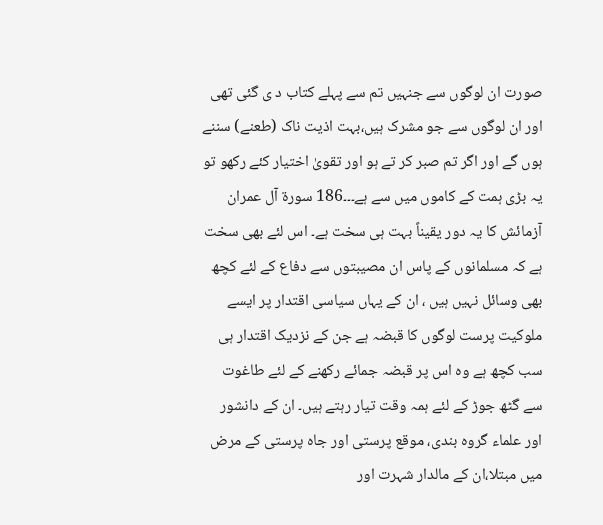صورت ان لوگوں سے جنہیں تم سے پہلے کتاب د ی گئی تھی اور ان لوگوں سے جو مشرک ہیں،بہت اذیت ناک (طعنے) سننے ہوں گے اور اگر تم صبر کر تے ہو اور تقویٰ اختیار کئے رکھو تو یہ بڑی ہمت کے کاموں میں سے ہے۔۔۔186 سورۃ آل عمران
آزمائش کا یہ دور یقیناً بہت ہی سخت ہے۔ اس لئے بھی سخت ہے کہ مسلمانوں کے پاس ان مصیبتوں سے دفاع کے لئے کچھ بھی وسائل نہیں ہیں ، ان کے یہاں سیاسی اقتدار پر ایسے ملوکیت پرست لوگوں کا قبضہ ہے جن کے نزدیک اقتدار ہی سب کچھ ہے وہ اس پر قبضہ جمائے رکھنے کے لئے طاغوت سے گٹھ جوڑ کے لئے ہمہ وقت تیار رہتے ہیں۔ ان کے دانشور اور علماء گروہ بندی، موقع پرستی اور جاہ پرستی کے مرض میں مبتلا،ان کے مالدار شہرت اور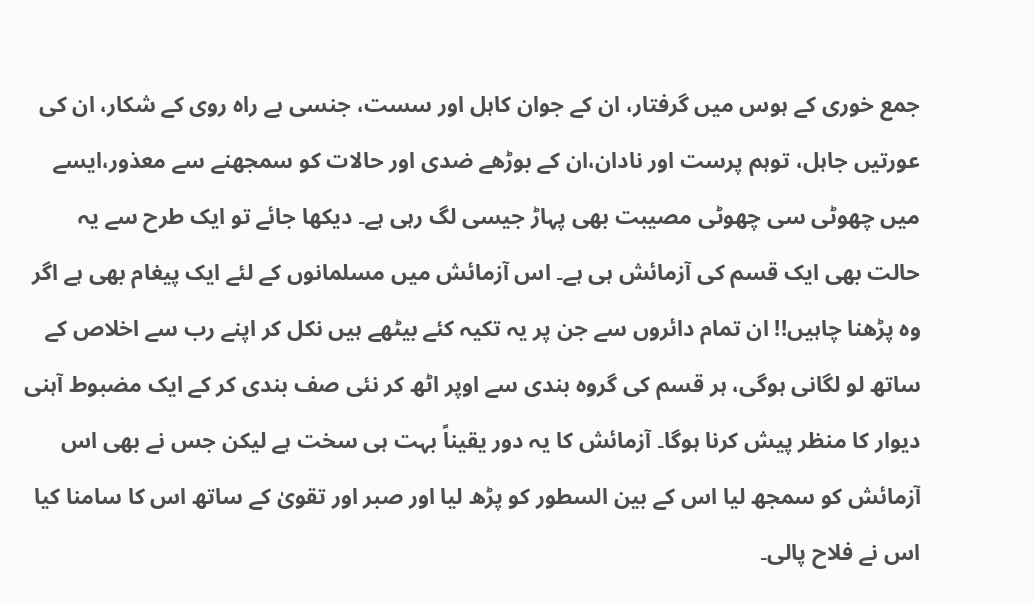جمع خوری کے ہوس میں گرفتار، ان کے جوان کاہل اور سست، جنسی بے راہ روی کے شکار، ان کی عورتیں جاہل، توہم پرست اور نادان،ان کے بوڑھے ضدی اور حالات کو سمجھنے سے معذور،ایسے میں چھوٹی سی چھوٹی مصیبت بھی پہاڑ جیسی لگ رہی ہے۔ دیکھا جائے تو ایک طرح سے یہ حالت بھی ایک قسم کی آزمائش ہی ہے۔ اس آزمائش میں مسلمانوں کے لئے ایک پیغام بھی ہے اگر وہ پڑھنا چاہیں!! ان تمام دائروں سے جن پر یہ تکیہ کئے بیٹھے ہیں نکل کر اپنے رب سے اخلاص کے ساتھ لو لگانی ہوگی، ہر قسم کی گروہ بندی سے اوپر اٹھ کر نئی صف بندی کر کے ایک مضبوط آہنی دیوار کا منظر پیش کرنا ہوگا۔ آزمائش کا یہ دور یقیناً بہت ہی سخت ہے لیکن جس نے بھی اس آزمائش کو سمجھ لیا اس کے بین السطور کو پڑھ لیا اور صبر اور تقویٰ کے ساتھ اس کا سامنا کیا اس نے فلاح پالی۔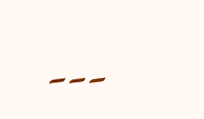۔۔۔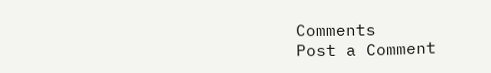Comments
Post a Comment